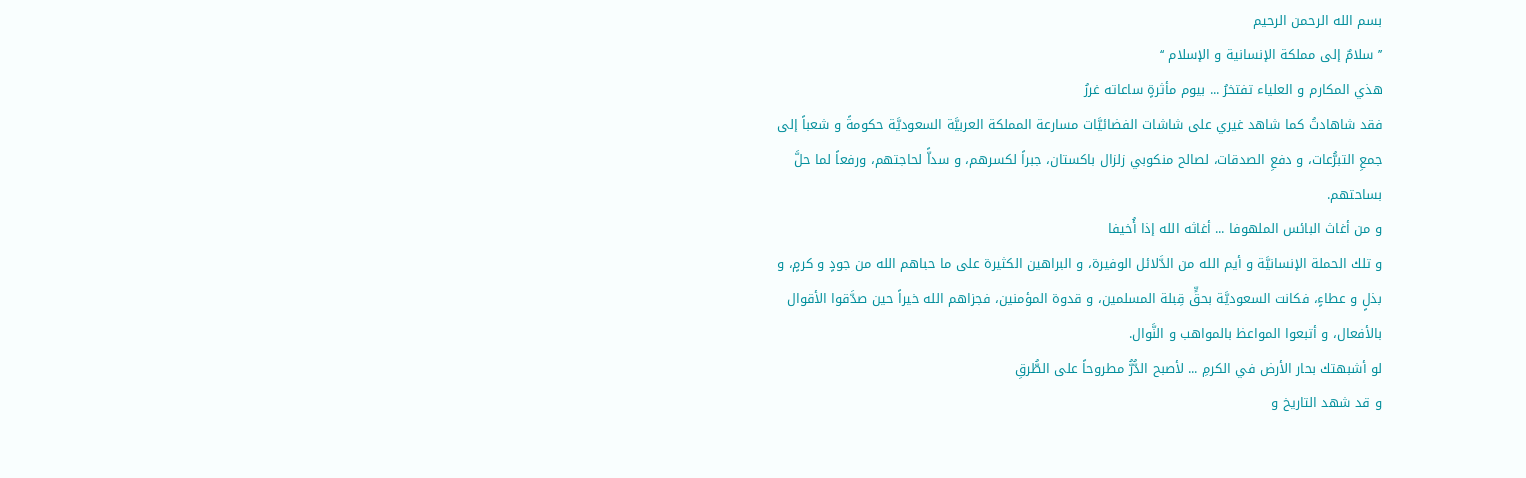بسم الله الرحمن الرحيم
’’ سلامٌ إلى مملكة الإنسانية و الإسلام ‘‘
هذي المكارم و العلياء تفتخرُ ... بيوم مأثرةٍ ساعاته غررُ
فقد شاهادتُ كما شاهد غيري على شاشات الفضائيَّات مسارعة المملكة العربيَّة السعوديَّة حكومةً و شعباً إلى جمعِ التبرُّعات، و دفعِ الصدقات، لصالح منكوبي زلزال باكستان، جبراً لكسرهم، و سداًّ لحاجتهم، ورفعاً لما حلَّ بساحتهم.
و من أغاث البائس الملهوفا ... أغاثه الله إذا أُخيفا
و تلك الحملة الإنسانيَّة و أيم الله من الدَّلائل الوفيرة، و البراهين الكثيرة على ما حباهم الله من جودٍ و كرمٍ، و بذلٍ و عطاءٍ، فكانت السعوديَّة بحقٍّ قِبلة المسلمين، و قدوة المؤمنين، فجزاهم الله خيراً حين صدَّقوا الأقوال بالأفعال، و أتبعوا المواعظ بالمواهب و النَّوال.
لو أشبهتك بحار الأرض في الكرمِ ... لأصبح الدُّرُّ مطروحاً على الطُّرقِ
و قد شهد التاريخ و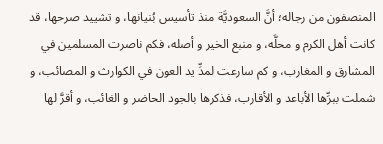المنصفون من رجاله؛ أنَّ السعوديَّة منذ تأسيس بُنيانها، و تشييد صرحها، قد كانت أهل الكرم و محلَّه، و منبع الخير و أصله، فكم ناصرت المسلمين في المشارق و المغارب، و كم سارعت لمدِّ يد العون في الكوارث و المصائب، و شملت ببرِّها الأباعد و الأقارب، فذكرها بالجود الحاضر و الغائب، و أقرَّ لها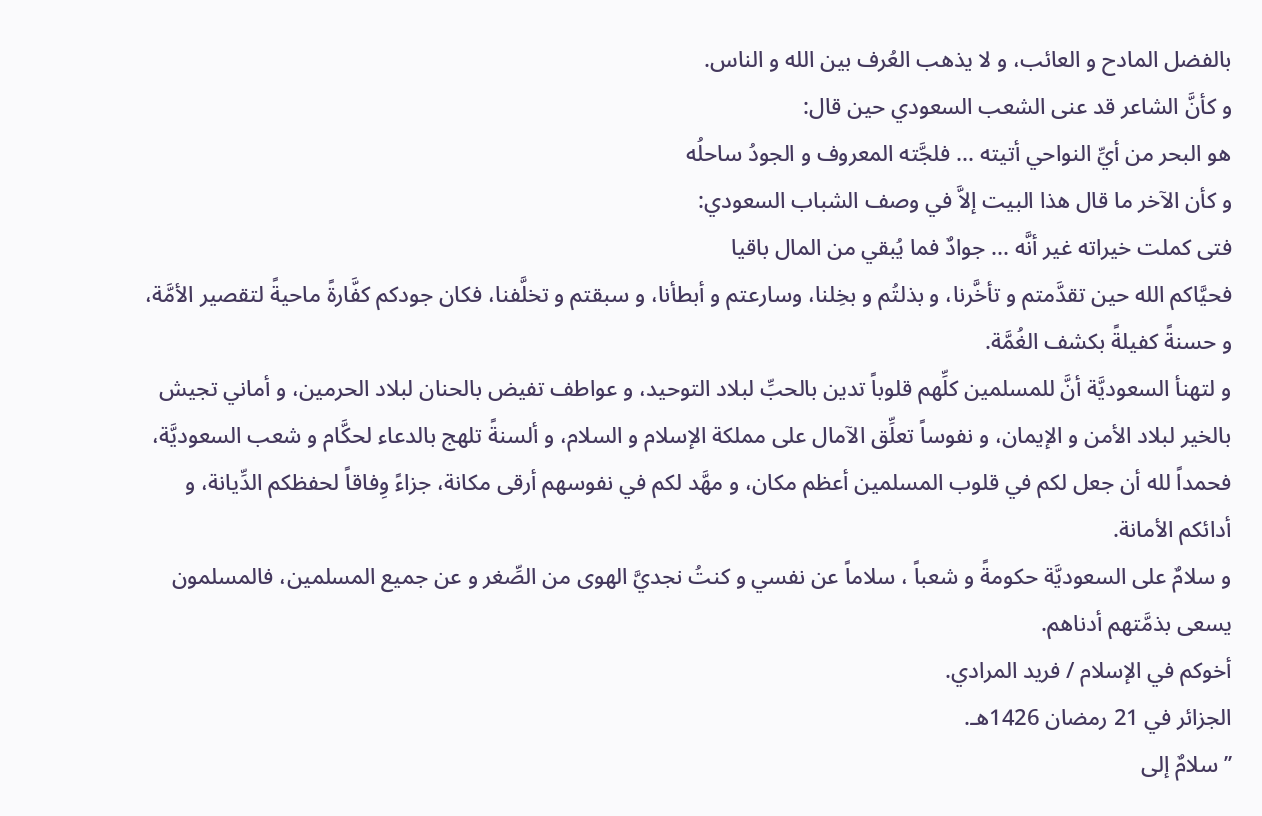بالفضل المادح و العائب، و لا يذهب العُرف بين الله و الناس.
و كأنَّ الشاعر قد عنى الشعب السعودي حين قال:
هو البحر من أيِّ النواحي أتيته ... فلجَّته المعروف و الجودُ ساحلُه
و كأن الآخر ما قال هذا البيت إلاَّ في وصف الشباب السعودي:
فتى كملت خيراته غير أنَّه ... جوادٌ فما يُبقي من المال باقيا
فحيَّاكم الله حين تقدَّمتم و تأخَّرنا، و بذلتُم و بخِلنا، وسارعتم و أبطأنا، و سبقتم و تخلَّفنا، فكان جودكم كفَّارةً ماحيةً لتقصير الأمَّة، و حسنةً كفيلةً بكشف الغُمَّة.
و لتهنأ السعوديَّة أنَّ للمسلمين كلِّهم قلوباً تدين بالحبِّ لبلاد التوحيد، و عواطف تفيض بالحنان لبلاد الحرمين، و أماني تجيش بالخير لبلاد الأمن و الإيمان، و نفوساً تعلِّق الآمال على مملكة الإسلام و السلام، و ألسنةً تلهج بالدعاء لحكَّام و شعب السعوديَّة، فحمداً لله أن جعل لكم في قلوب المسلمين أعظم مكان، و مهَّد لكم في نفوسهم أرقى مكانة، جزاءً وِفاقاً لحفظكم الدِّيانة، و أدائكم الأمانة.
و سلامٌ على السعوديَّة حكومةً و شعباً ، سلاماً عن نفسي و كنتُ نجديَّ الهوى من الصِّغر و عن جميع المسلمين، فالمسلمون يسعى بذمَّتهم أدناهم.
أخوكم في الإسلام / فريد المرادي.
الجزائر في 21 رمضان 1426هـ.
’’ سلامٌ إلى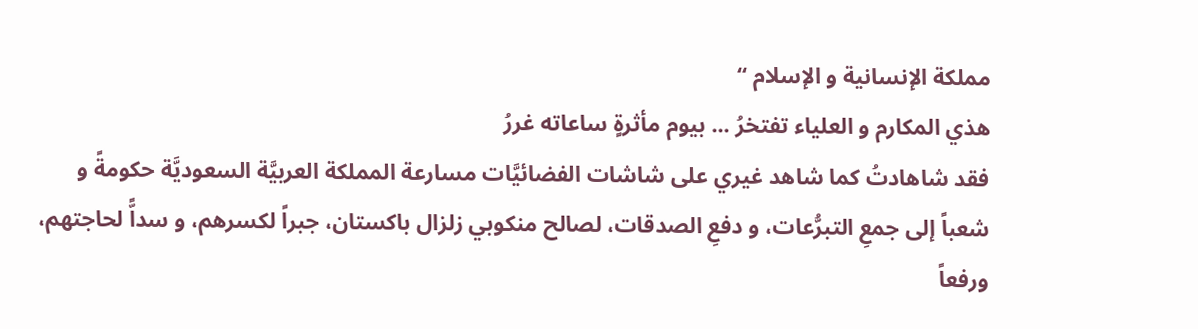مملكة الإنسانية و الإسلام ‘‘
هذي المكارم و العلياء تفتخرُ ... بيوم مأثرةٍ ساعاته غررُ
فقد شاهادتُ كما شاهد غيري على شاشات الفضائيَّات مسارعة المملكة العربيَّة السعوديَّة حكومةً و شعباً إلى جمعِ التبرُّعات، و دفعِ الصدقات، لصالح منكوبي زلزال باكستان، جبراً لكسرهم، و سداًّ لحاجتهم، ورفعاً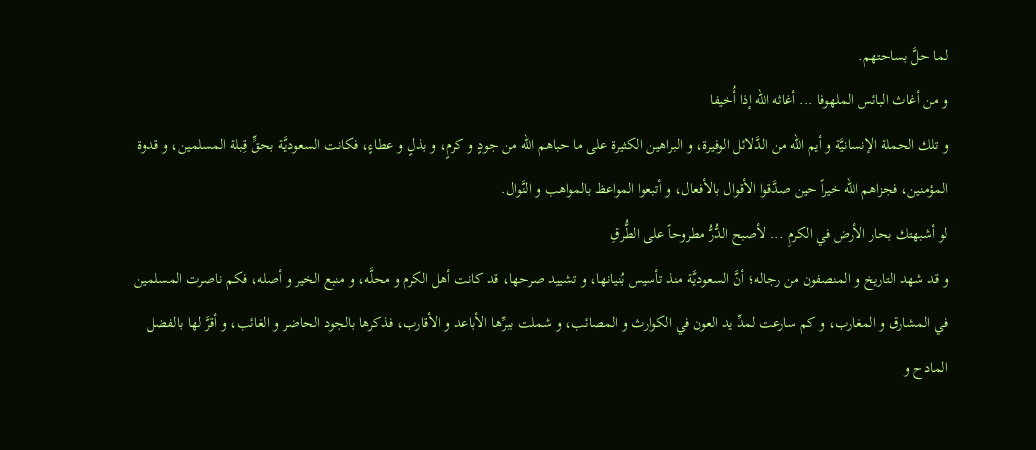لما حلَّ بساحتهم.
و من أغاث البائس الملهوفا ... أغاثه الله إذا أُخيفا
و تلك الحملة الإنسانيَّة و أيم الله من الدَّلائل الوفيرة، و البراهين الكثيرة على ما حباهم الله من جودٍ و كرمٍ، و بذلٍ و عطاءٍ، فكانت السعوديَّة بحقٍّ قِبلة المسلمين، و قدوة المؤمنين، فجزاهم الله خيراً حين صدَّقوا الأقوال بالأفعال، و أتبعوا المواعظ بالمواهب و النَّوال.
لو أشبهتك بحار الأرض في الكرمِ ... لأصبح الدُّرُّ مطروحاً على الطُّرقِ
و قد شهد التاريخ و المنصفون من رجاله؛ أنَّ السعوديَّة منذ تأسيس بُنيانها، و تشييد صرحها، قد كانت أهل الكرم و محلَّه، و منبع الخير و أصله، فكم ناصرت المسلمين في المشارق و المغارب، و كم سارعت لمدِّ يد العون في الكوارث و المصائب، و شملت ببرِّها الأباعد و الأقارب، فذكرها بالجود الحاضر و الغائب، و أقرَّ لها بالفضل المادح و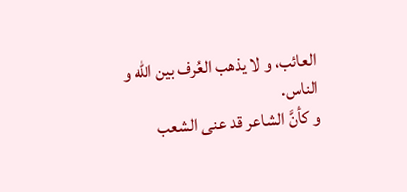العائب، و لا يذهب العُرف بين الله و الناس.
و كأنَّ الشاعر قد عنى الشعب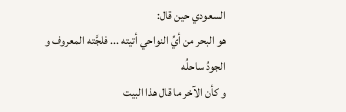السعودي حين قال:
هو البحر من أيِّ النواحي أتيته ... فلجَّته المعروف و الجودُ ساحلُه
و كأن الآخر ما قال هذا البيت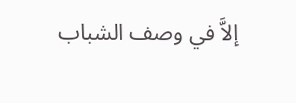إلاَّ في وصف الشباب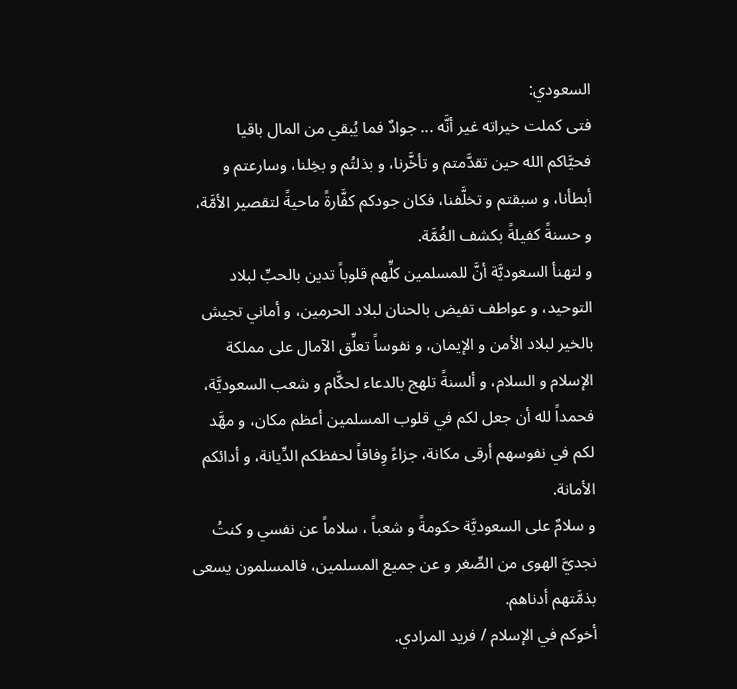السعودي:
فتى كملت خيراته غير أنَّه ... جوادٌ فما يُبقي من المال باقيا
فحيَّاكم الله حين تقدَّمتم و تأخَّرنا، و بذلتُم و بخِلنا، وسارعتم و أبطأنا، و سبقتم و تخلَّفنا، فكان جودكم كفَّارةً ماحيةً لتقصير الأمَّة، و حسنةً كفيلةً بكشف الغُمَّة.
و لتهنأ السعوديَّة أنَّ للمسلمين كلِّهم قلوباً تدين بالحبِّ لبلاد التوحيد، و عواطف تفيض بالحنان لبلاد الحرمين، و أماني تجيش بالخير لبلاد الأمن و الإيمان، و نفوساً تعلِّق الآمال على مملكة الإسلام و السلام، و ألسنةً تلهج بالدعاء لحكَّام و شعب السعوديَّة، فحمداً لله أن جعل لكم في قلوب المسلمين أعظم مكان، و مهَّد لكم في نفوسهم أرقى مكانة، جزاءً وِفاقاً لحفظكم الدِّيانة، و أدائكم الأمانة.
و سلامٌ على السعوديَّة حكومةً و شعباً ، سلاماً عن نفسي و كنتُ نجديَّ الهوى من الصِّغر و عن جميع المسلمين، فالمسلمون يسعى بذمَّتهم أدناهم.
أخوكم في الإسلام / فريد المرادي.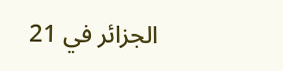الجزائر في 21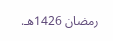رمضان 1426هـ.